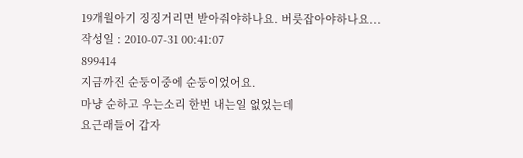19개월아기 징징거리면 받아줘야하나요. 버릇잡아야하나요...
작성일 : 2010-07-31 00:41:07
899414
지금까진 순둥이중에 순둥이었어요.
마냥 순하고 우는소리 한번 내는일 없었는데
요근래들어 갑자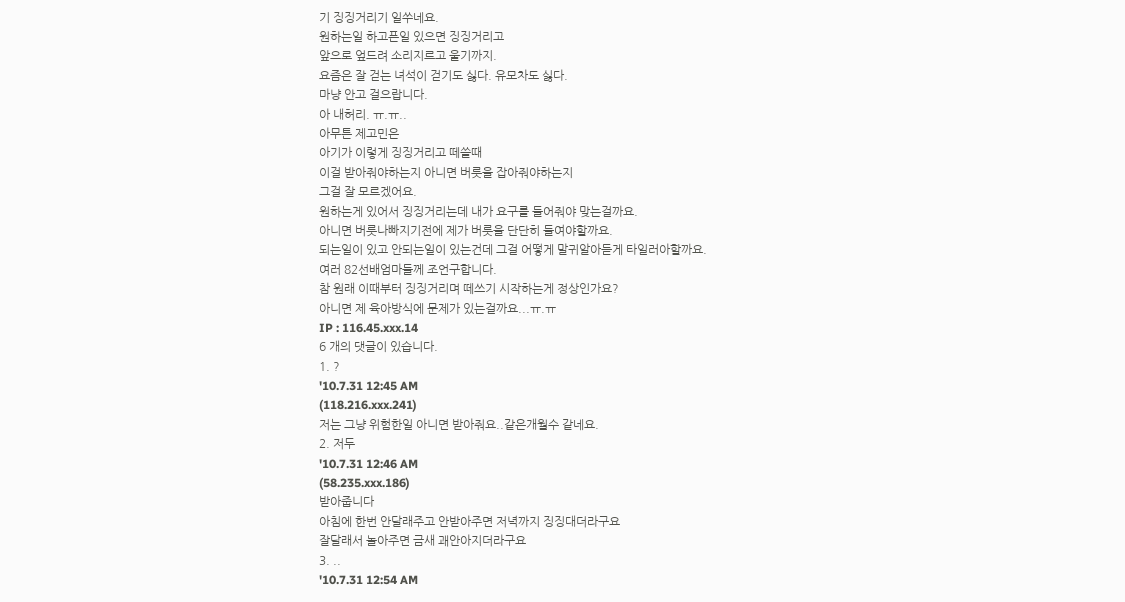기 징징거리기 일쑤네요.
원하는일 하고픈일 있으면 징징거리고
앞으로 엎드려 소리지르고 울기까지.
요즘은 잘 걷는 녀석이 걷기도 싫다. 유모차도 싫다.
마냥 안고 걸으랍니다.
아 내허리. ㅠ.ㅠ..
아무튼 제고민은
아기가 이렇게 징징거리고 떼쓸때
이걸 받아줘야하는지 아니면 버릇을 잡아줘야하는지
그걸 잘 모르겠어요.
원하는게 있어서 징징거리는데 내가 요구를 들어줘야 맞는걸까요.
아니면 버릇나빠지기전에 제가 버릇을 단단히 들여야할까요.
되는일이 있고 안되는일이 있는건데 그걸 어떻게 말귀알아듣게 타일러아할까요.
여러 82선배엄마들께 조언구합니다.
참 원래 이때부터 징징거리며 떼쓰기 시작하는게 정상인가요?
아니면 제 육아방식에 문제가 있는걸까요...ㅠ.ㅠ
IP : 116.45.xxx.14
6 개의 댓글이 있습니다.
1. ?
'10.7.31 12:45 AM
(118.216.xxx.241)
저는 그냥 위험한일 아니면 받아줘요..같은개월수 같네요.
2. 저두
'10.7.31 12:46 AM
(58.235.xxx.186)
받아줍니다
아침에 한번 안달래주고 안받아주면 저녁까지 징징대더라구요
잘달래서 놀아주면 금새 괘안아지더라구요
3. ..
'10.7.31 12:54 AM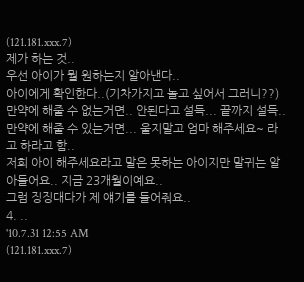(121.181.xxx.7)
제가 하는 것..
우선 아이가 뭘 원하는지 알아낸다..
아이에게 확인한다..(기차가지고 놀고 싶어서 그러니??)
만약에 해줄 수 없는거면.. 안된다고 설득... 끝까지 설득..
만약에 해줄 수 있는거면... 울지말고 엄마 해주세요~ 라고 하라고 함..
저희 아이 해주세요라고 말은 못하는 아이지만 말귀는 알아들어요.. 지금 23개월이예요..
그럼 징징대다가 제 얘기를 들어줘요..
4. ..
'10.7.31 12:55 AM
(121.181.xxx.7)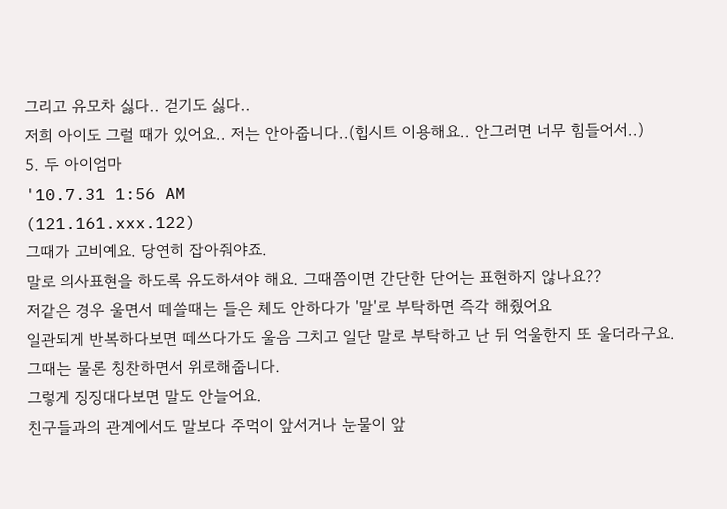그리고 유모차 싫다.. 걷기도 싫다..
저희 아이도 그럴 때가 있어요.. 저는 안아줍니다..(힙시트 이용해요.. 안그러면 너무 힘들어서..)
5. 두 아이엄마
'10.7.31 1:56 AM
(121.161.xxx.122)
그때가 고비예요. 당연히 잡아줘야죠.
말로 의사표현을 하도록 유도하셔야 해요. 그때쯤이면 간단한 단어는 표현하지 않나요??
저같은 경우 울면서 떼쓸때는 들은 체도 안하다가 '말'로 부탁하면 즉각 해줬어요
일관되게 반복하다보면 떼쓰다가도 울음 그치고 일단 말로 부탁하고 난 뒤 억울한지 또 울더라구요. 그때는 물론 칭찬하면서 위로해줍니다.
그렇게 징징대다보면 말도 안늘어요.
친구들과의 관계에서도 말보다 주먹이 앞서거나 눈물이 앞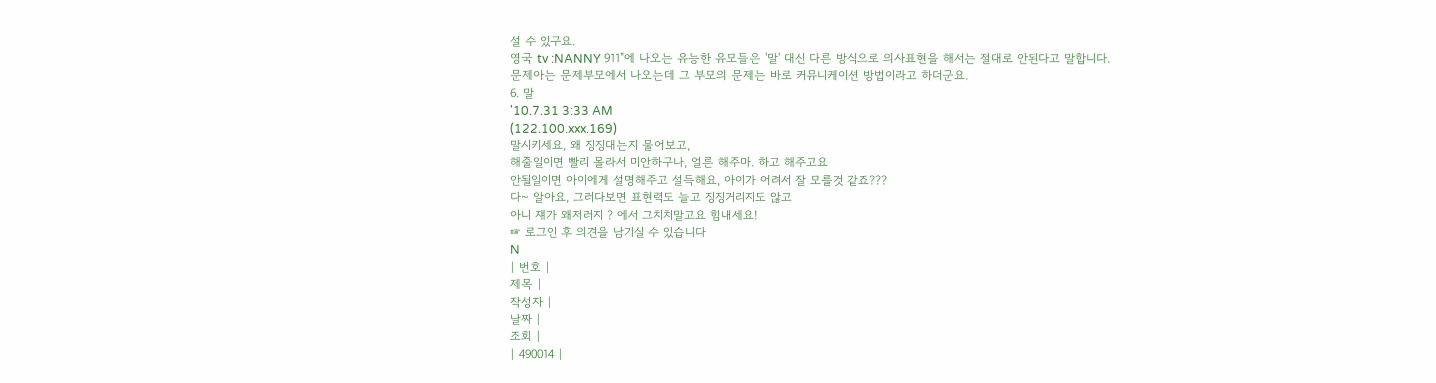설 수 있구요.
영국 tv :NANNY 911"에 나오는 유능한 유모들은 '말' 대신 다른 방식으로 의사표현을 해서는 절대로 안된다고 말합니다.
문제아는 문제부모에서 나오는데 그 부모의 문제는 바로 커뮤니케이션 방법이라고 하더군요.
6. 말
'10.7.31 3:33 AM
(122.100.xxx.169)
말시키세요, 왜 징징대는지 물어보고,
해줄일이면 빨리 몰라서 미안하구나, 얼른 해주마. 하고 해주고요
안될일이면 아이에게 설명해주고 설득해요, 아이가 어려서 잘 모를것 같죠???
다~ 알아요, 그러다보면 표현력도 늘고 징징거리지도 않고
아니 쟤가 왜저러지 ? 에서 그치치말고요 힘내세요!
☞ 로그인 후 의견을 남기실 수 있습니다
N
| 번호 |
제목 |
작성자 |
날짜 |
조회 |
| 490014 |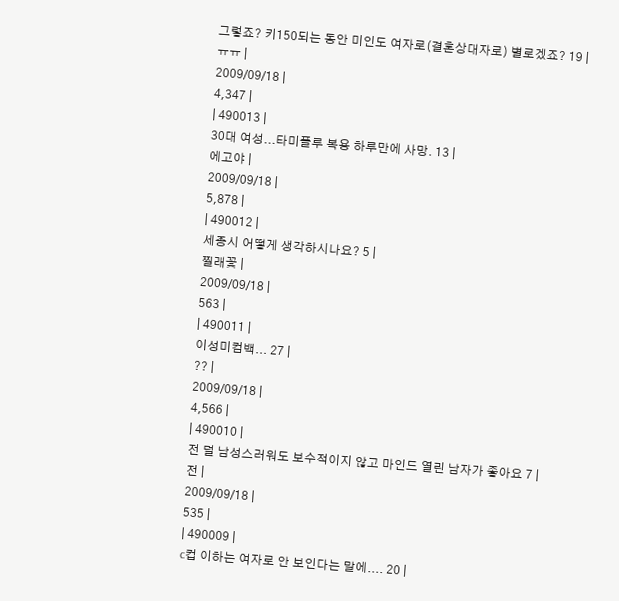그렇죠? 키150되는 동안 미인도 여자로(결혼상대자로) 별로겠죠? 19 |
ㅠㅠ |
2009/09/18 |
4,347 |
| 490013 |
30대 여성...타미플루 복용 하루만에 사망. 13 |
에고야 |
2009/09/18 |
5,878 |
| 490012 |
세종시 어떻게 생각하시나요? 5 |
찔래꽃 |
2009/09/18 |
563 |
| 490011 |
이성미컴백... 27 |
?? |
2009/09/18 |
4,566 |
| 490010 |
전 덜 남성스러워도 보수적이지 않고 마인드 열린 남자가 좋아요 7 |
전 |
2009/09/18 |
535 |
| 490009 |
c컵 이하는 여자로 안 보인다는 말에.... 20 |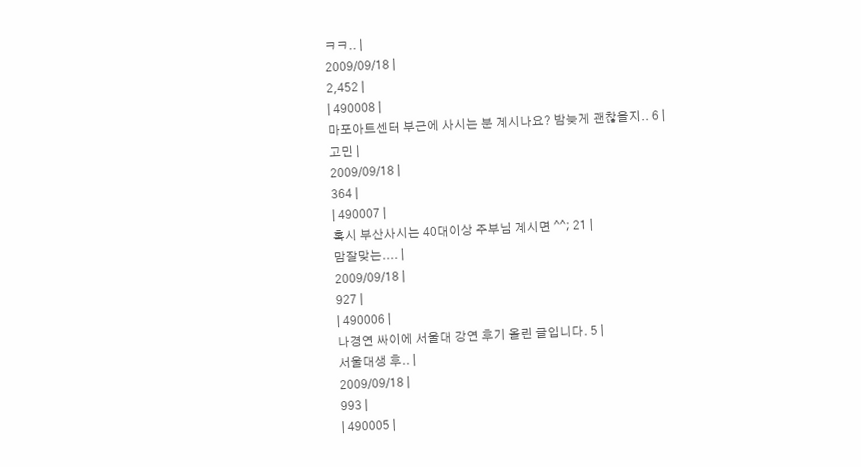ㅋㅋ.. |
2009/09/18 |
2,452 |
| 490008 |
마포아트센터 부근에 사시는 분 계시나요? 밤늦게 괜찮을지.. 6 |
고민 |
2009/09/18 |
364 |
| 490007 |
혹시 부산사시는 40대이상 주부님 계시면 ^^; 21 |
맘잘맞는.... |
2009/09/18 |
927 |
| 490006 |
나경연 싸이에 서울대 강연 후기 올린 글입니다. 5 |
서울대생 후.. |
2009/09/18 |
993 |
| 490005 |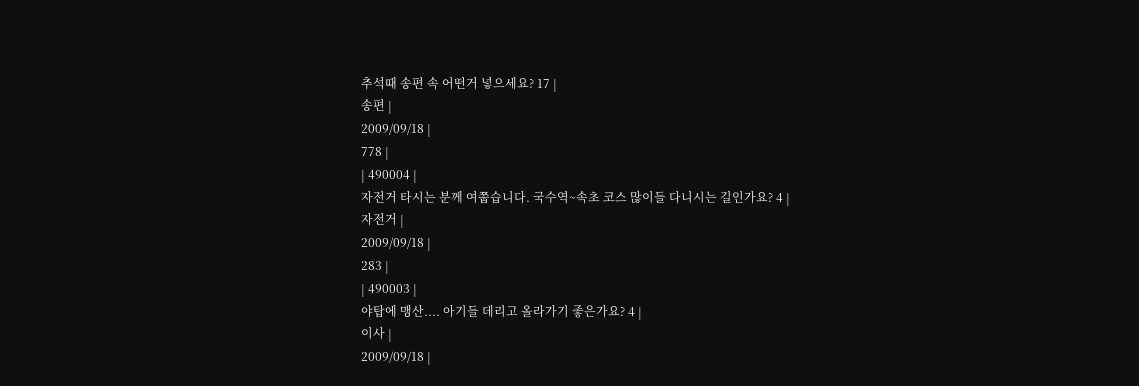추석때 송편 속 어떤거 넣으세요? 17 |
송편 |
2009/09/18 |
778 |
| 490004 |
자전거 타시는 분께 여쭙습니다. 국수역~속초 코스 많이들 다니시는 길인가요? 4 |
자전거 |
2009/09/18 |
283 |
| 490003 |
야탑에 맹산.... 아기들 데리고 올라가기 좋은가요? 4 |
이사 |
2009/09/18 |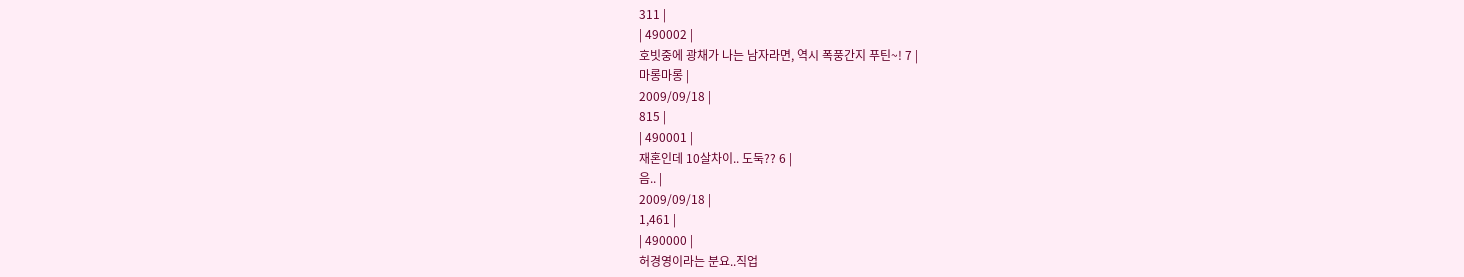311 |
| 490002 |
호빗중에 광채가 나는 남자라면, 역시 폭풍간지 푸틴~! 7 |
마롱마롱 |
2009/09/18 |
815 |
| 490001 |
재혼인데 10살차이.. 도둑?? 6 |
음.. |
2009/09/18 |
1,461 |
| 490000 |
허경영이라는 분요..직업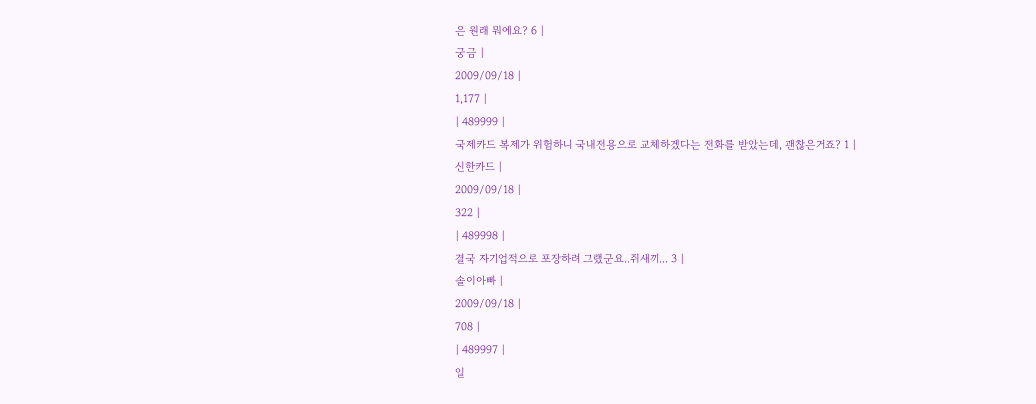은 원래 뭐에요? 6 |
궁금 |
2009/09/18 |
1,177 |
| 489999 |
국제카드 복제가 위험하니 국내전용으로 교체하겠다는 전화를 받았는데, 괜찮은거죠? 1 |
신한카드 |
2009/09/18 |
322 |
| 489998 |
결국 자기업적으로 포장하려 그랬군요..쥐새끼... 3 |
솔이아빠 |
2009/09/18 |
708 |
| 489997 |
일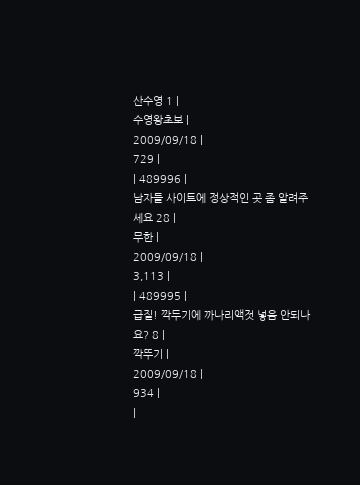산수영 1 |
수영왕초보 |
2009/09/18 |
729 |
| 489996 |
남자들 사이트에 정상적인 곳 좀 알려주세요 28 |
무한 |
2009/09/18 |
3,113 |
| 489995 |
급질! 깍두기에 까나리액젓 넣음 안되나요? 8 |
깍뚜기 |
2009/09/18 |
934 |
|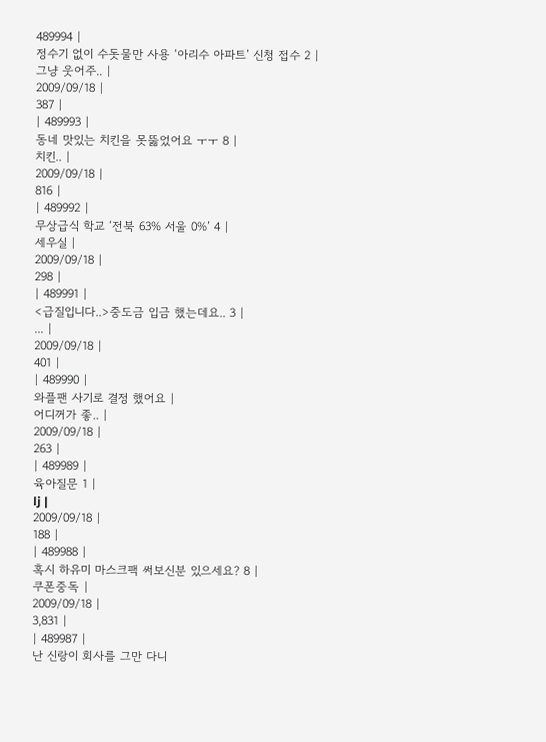489994 |
정수기 없이 수돗물만 사용 ‘아리수 아파트’ 신청 접수 2 |
그냥 웃어주.. |
2009/09/18 |
387 |
| 489993 |
동네 맛있는 치킨을 못뚫었어요 ㅜㅜ 8 |
치킨.. |
2009/09/18 |
816 |
| 489992 |
무상급식 학교 ‘전북 63% 서울 0%’ 4 |
세우실 |
2009/09/18 |
298 |
| 489991 |
<급질입니다..>중도금 입금 했는데요.. 3 |
... |
2009/09/18 |
401 |
| 489990 |
와플팬 사기로 결정 했어요 |
어디꺼가 좋.. |
2009/09/18 |
263 |
| 489989 |
육아질문 1 |
lj |
2009/09/18 |
188 |
| 489988 |
혹시 하유미 마스크팩 써보신분 있으세요? 8 |
쿠폰중독 |
2009/09/18 |
3,831 |
| 489987 |
난 신랑이 회사를 그만 다니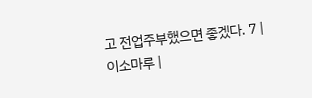고 전업주부했으면 좋겠다. 7 |
이소마루 |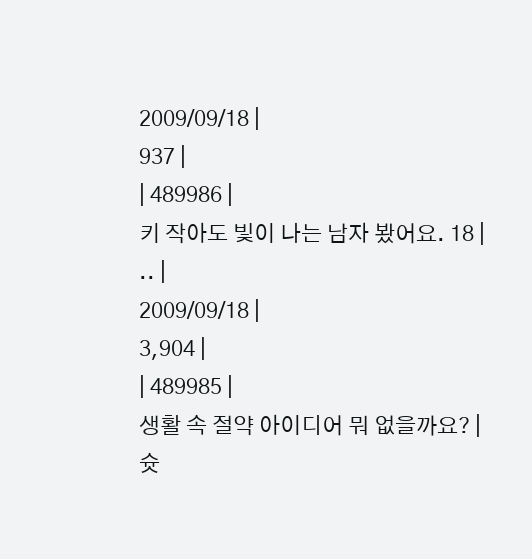2009/09/18 |
937 |
| 489986 |
키 작아도 빛이 나는 남자 봤어요. 18 |
.. |
2009/09/18 |
3,904 |
| 489985 |
생활 속 절약 아이디어 뭐 없을까요? |
슛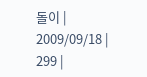돌이 |
2009/09/18 |
299 |